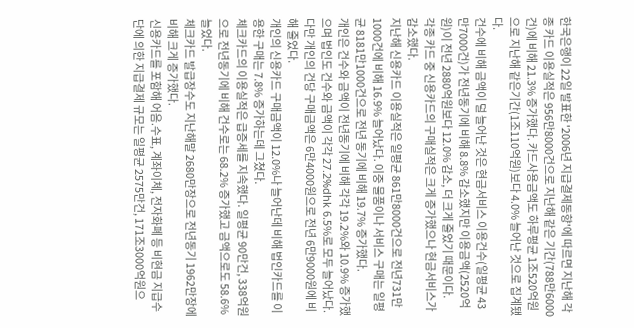한국은행이 22일 발표한 '2006년 지급결제동향'에 따르면 지난해 각종 카드 이용실적은 956만8000건으로 지난해 같은 기간(788만6000건)에 비해 21.3% 증가했다. 카드사용금액도 하루평균 1조520억원으로 지난해 같은기간(1조110억원)보다 4.0% 늘어난 것으로 집계됐다.
건수에 비해 금액이 덜 늘어난 것은 현금서비스 이용건수(일평균 43만7000건)가 전년동기에 비해 8.8% 감소했지만 이용금액(2520억원)이 전년 2880억원보다 12.0% 감소, 더 크게 줄었기 때문이다.
각종 카드 중 신용카드의 구매실적은 크게 증가했으나 현금서비스가 감소했다.
지난해 신용카드 이용실적은 일평균 861만8000건으로 전년731만1000건에 비해 16.9% 늘어났다. 이중 물품이나 서비스 구매는 일평균 8181만1000건으로 전년 동기에 비해 19.7% 증가했다.
개인은 건수와 금액이 전년동기에 비해 각각 19.2%와 10.9% 증가했으며 법인도 건수와 금액이 각각 27.2%dhk 6.5%로 모두 늘어났다. 다만 개인의 건당 구매금액은 6만4000원으로 전년 6만9000원에 비해 줄었다.
개인의 신용카드 구매금액이 12.0%나 늘어난데 비해 법인카드를 이용한 구매는 7.8% 증가하는데 그쳤다.
체크카드의 이용실적은 급증세를 지속했다. 일평균 90만건, 338억원으로 전년동기에 비해 건수로는 68.2% 증가했고 금액으로도 58.6% 늘었다.
체크카드 발급장수도 지난해말 2680만장으로 전년동기 1962만장에 비해 크게 증가했다.
신용카드를 포함해 어음.수표, 계좌이체, 전자화폐 등 비현금 지급수단에 의한 지급결제 규모는 일평균 2575만건, 171조3000억원으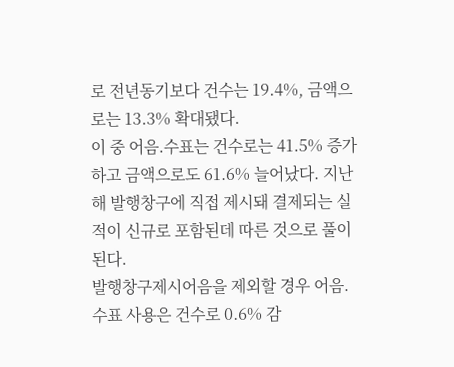로 전년동기보다 건수는 19.4%, 금액으로는 13.3% 확대됐다.
이 중 어음.수표는 건수로는 41.5% 증가하고 금액으로도 61.6% 늘어났다. 지난해 발행창구에 직접 제시돼 결제되는 실적이 신규로 포함된데 따른 것으로 풀이된다.
발행창구제시어음을 제외할 경우 어음.수표 사용은 건수로 0.6% 감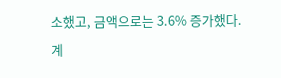소했고, 금액으로는 3.6% 증가했다.
계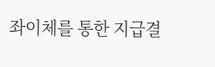좌이체를 통한 지급결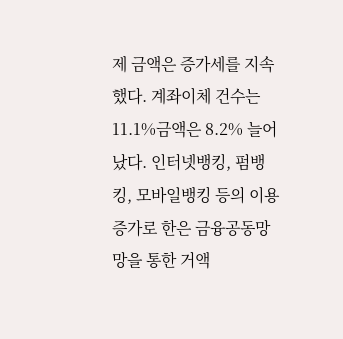제 금액은 증가세를 지속했다. 계좌이체 건수는 11.1%금액은 8.2% 늘어났다. 인터넷뱅킹, 펌뱅킹, 모바일뱅킹 등의 이용증가로 한은 금융공동망망을 통한 거액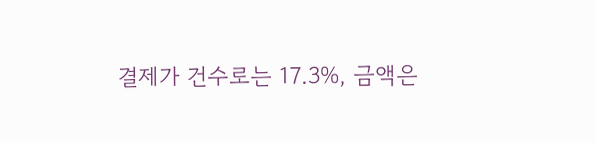결제가 건수로는 17.3%, 금액은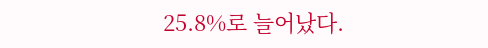25.8%로 늘어났다.